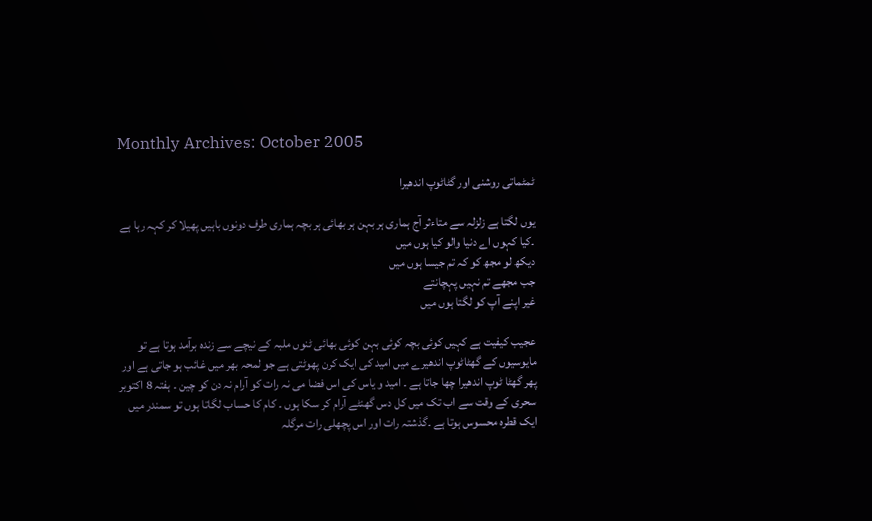Monthly Archives: October 2005

ٹمٹماتی روشنی اور گٹاٹوپ اندھیرا

یوں لگتا ہے زلزلہ سے متاءثر آج ہماری ہر بہن ہر بھائی ہر بچہ ہماری طرف دونوں باہیں پھیلا کر کہہ رہا ہے ۔کیا کہوں اے دنیا والو کیا ہوں میں
دیکھ لو مجھ کو کہ تم جیسا ہوں میں
جب مجھے تم نہیں پہچانتے
غیر اپنے آپ کو لگتا ہوں میں

عجیب کیفیت ہے کہیں کوئی بچہ کوئی بہن کوئی بھائی ٹنوں ملبہ کے نیچے سے زندہ برآمد ہوتا ہے تو مایوسیوں کے گھٹاٹوپ اندھیرے میں امید کی ایک کرن پھوٹتی ہے جو لمحہ بھر میں غائب ہو جاتی ہے اور پھر گھٹا ٹوپ اندھیرا چھا جاتا ہے ۔ امید و یاس کی اس فضا می نہ رات کو آرام نہ دن کو چین ۔ ہفتہ 8 اکتوبر سحری کے وقت سے اب تک میں کل دس گھنٹے آرام کر سکا ہوں ۔ کام کا حساب لگاتا ہوں تو سمندر میں ایک قطرہ محسوس ہوتا ہے ۔گذشتہ رات اور اس پچھلی رات مرگلہ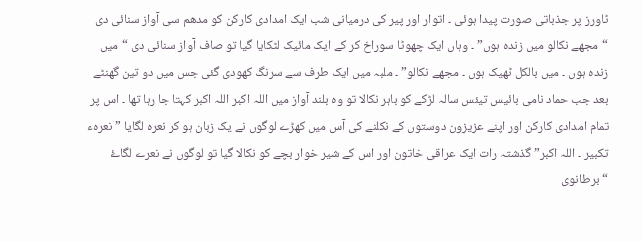ٹاورز پر جذباتی صورت پیدا ہوئی ۔ اتوار اور پیر کی درمیانی شب ایک امدادی کارکن کو مدھم سی آواز سنائی دی “مجھے نکالو میں زندہ ہوں” ۔ وہاں ایک چھوٹا سوراخ کر کے ایک مائیک لٹکایا گیا تو صاف آواز سنائی دی “میں زندہ ہوں ۔ میں بالکل ٹھیک ہوں ۔ مجھے نکالو” ۔ ملبہ میں ایک طرف سے سرنگ کھودی گئی جس میں دو تین گھنٹے بعد جب حماد نامی بائیس تیئس سالہ لڑکے کو باہر نکالا تو وہ بلند آواز میں اللہ اکبر اللہ اکبر کہتا جا رہا تھا ۔ اس پر تمام امدادی کارکن اور اپنے عزیزون دوستوں کے نکلنے کی آس میں کھڑے لوگوں نے یک زبان ہو کر نعرہ لگایا ” نعرہء تکبیر ۔ اللہ اکبر” گذشتہ رات ایک عراقی خاتون اور اس کے شیر خوار بچے کو نکالا گیا تو لوگوں نے نعرے لگاۓ “برطانوی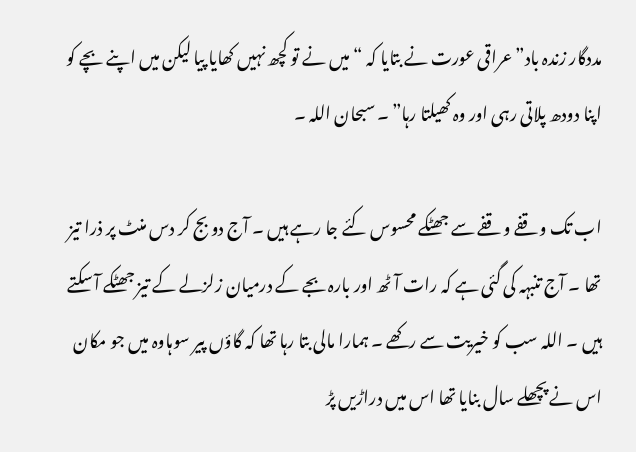مددگار زندہ باد” عراقی عورت نے بتایا کہ “میں نے تو کچھ نہیں کھایا پیا لیکن میں اپنے بچے کو اپنا دودھ پلاتی رہی اور وہ کھیلتا رہا” ۔ سبحان اللہ ۔

اب تک وقفے وقفے سے جھٹکے محسوس کئے جا رہے ہیں ۔ آج دو بج کر دس منٹ پر ذرا تیز تھا ۔ آج تنبہہ کی گئی ہے کہ رات آٹھ اور بارہ بجے کے درمیان زلزلے کے تیز جھٹکے آ سکتے ہیں ۔ اللہ سب کو خیریت سے رکھے ۔ ہمارا مالی بتا رہا تھا کہ گاؤں پیر سوہاوہ میں جو مکان اس نے پچھلے سال بنایا تھا اس میں دراڑیں پڑ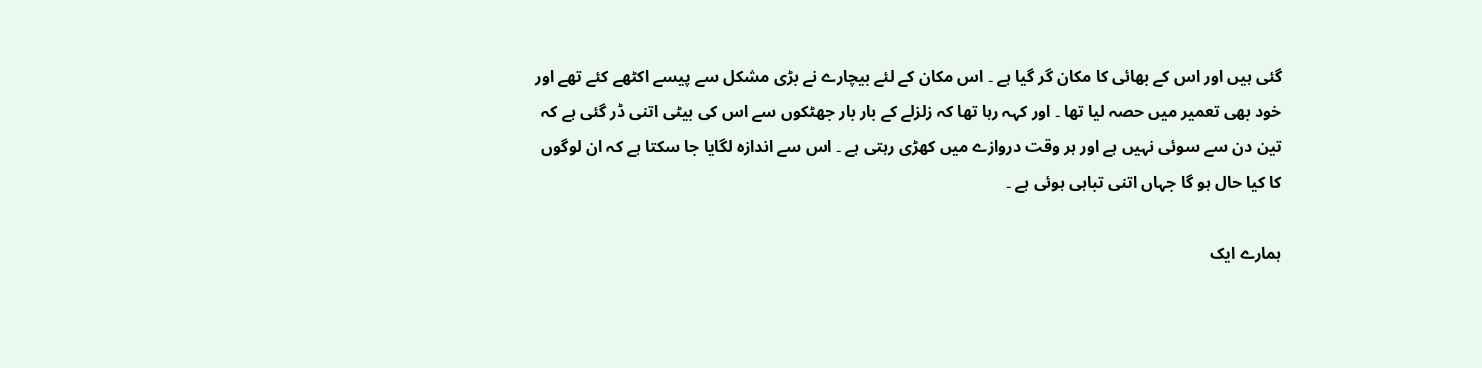گئی ہیں اور اس کے بھائی کا مکان گر گیا ہے ۔ اس مکان کے لئے بیچارے نے بڑی مشکل سے پیسے اکٹھے کئے تھے اور خود بھی تعمیر میں حصہ لیا تھا ۔ اور کہہ رہا تھا کہ زلزلے کے بار بار جھٹکوں سے اس کی بیٹی اتنی ڈر گئی ہے کہ تین دن سے سوئی نہیں ہے اور ہر وقت دروازے میں کھڑی رہتی ہے ۔ اس سے اندازہ لگایا جا سکتا ہے کہ ان لوگوں کا کیا حال ہو گا جہاں اتنی تباہی ہوئی ہے ۔

ہمارے ایک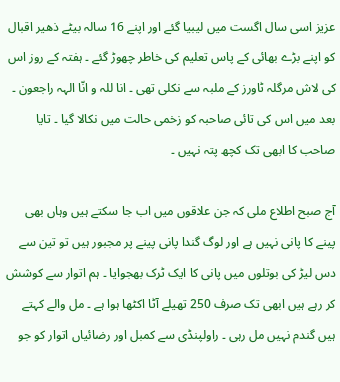عزیز اسی سال اگست میں لیبیا گئے اور اپنے 16 سالہ بیٹے ذھیر اقبال کو اپنے بڑے بھائی کے پاس تعلیم کی خاطر چھوڑ گئے ۔ ہفتہ کے روز اس کی لاش مرگلہ ٹاورز کے ملبہ سے نکلی تھی ۔ انا للہ و انّا الہہ راجعون ۔ بعد میں اس کی تائی صاحبہ کو زخمی حالت میں نکالا گیا ۔ تایا صاحب کا ابھی تک کچھ پتہ نہیں ۔

آج صبح اطلاع ملی کہ جن علاقوں میں اب جا سکتے ہیں وہاں بھی پینے کا پانی نہیں ہے اور لوگ گندا پانی پینے پر مجبور ہیں تو تین سے دس لیڑ کی بوتلوں میں پانی کا ایک ٹرک بھجوایا ۔ ہم اتوار سے کوشش کر رہے ہیں ابھی تک صرف 250 تھیلے آٹا اکٹھا ہوا ہے ۔ مل والے کہتے ہیں گندم نہیں مل رہی ۔ راولپنڈی سے کمبل اور رضائیاں اتوار کو جو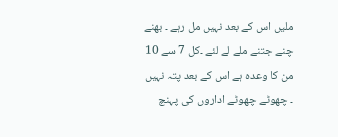ملیں اس کے بعد نہیں مل رہے ۔ بھنے چنے جتنے ملے لے لئے ۔کل 7 سے 10 من کا وعدہ ہے اس کے بعد پتہ نہيں ۔ چھوٹے چھوٹے اداروں کی پہنچ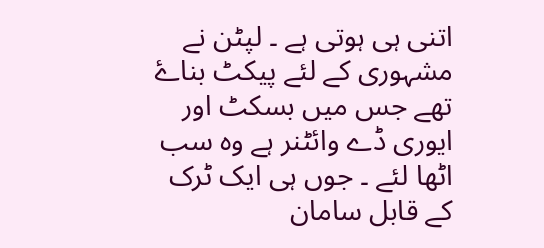اتنی ہی ہوتی ہے ۔ لپٹن نے مشہوری کے لئے پیکٹ بناۓ تھے جس میں بسکٹ اور ایوری ڈے وائٹنر ہے وہ سب اٹھا لئے ۔ جوں ہی ایک ٹرک کے قابل سامان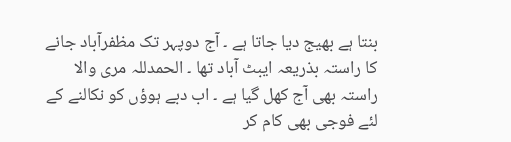بنتا ہے بھیج دیا جاتا ہے ۔ آج دوپہر تک مظفرآباد جانے کا راستہ بذریعہ ایبٹ آباد تھا ۔ الحمدللہ مری والا راستہ بھی آج کھل گیا ہے ۔ اب دبے ہوؤں کو نکالنے کے لئے فوجی بھی کام کر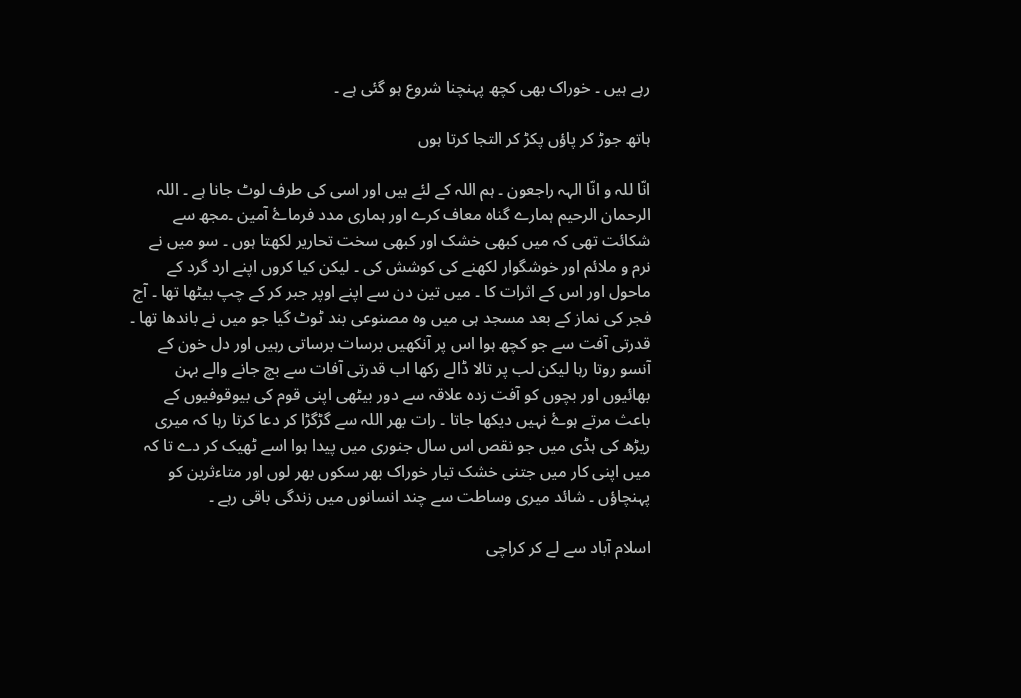رہے ہیں ۔ خوراک بھی کچھ پہنچنا شروع ہو گئی ہے ۔

ہاتھ جوڑ کر پاؤں پکڑ کر التجا کرتا ہوں

انّا للہ و انّا الہہ راجعون ۔ ہم اللہ کے لئے ہیں اور اسی کی طرف لوٹ جانا ہے ۔ اللہ الرحمان الرحیم ہمارے گناہ معاف کرے اور ہماری مدد فرماۓ آمین ۔مجھ سے شکائت تھی کہ میں کبھی خشک اور کبھی سخت تحاریر لکھتا ہوں ۔ سو میں نے نرم و ملائم اور خوشگوار لکھنے کی کوشش کی ۔ لیکن کیا کروں اپنے ارد گرد کے ماحول اور اس کے اثرات کا ۔ میں تین دن سے اپنے اوپر جبر کر کے چپ بیٹھا تھا ۔ آج فجر کی نماز کے بعد مسجد ہی میں وہ مصنوعی بند ٹوٹ گیا جو میں نے باندھا تھا ۔ قدرتی آفت سے جو کچھ ہوا اس پر آنکھیں برسات برساتی رہیں اور دل خون کے آنسو روتا رہا لیکن لب پر تالا ڈالے رکھا اب قدرتی آفات سے بچ جانے والے بہن بھائیوں اور بچوں کو آفت زدہ علاقہ سے دور بیٹھی اپنی قوم کی بیوقوفیوں کے باعث مرتے ہوۓ نہیں دیکھا جاتا ۔ رات بھر اللہ سے گڑگڑا کر دعا کرتا رہا کہ میری ریڑھ کی ہڈی میں جو نقص اس سال جنوری میں پیدا ہوا اسے ٹھیک کر دے تا کہ میں اپنی کار میں جتنی خشک تیار خوراک بھر سکوں بھر لوں اور متاءثرین کو پہنچاؤں ۔ شائد میری وساطت سے چند انسانوں میں زندگی باقی رہے ۔

اسلام آباد سے لے کر کراچی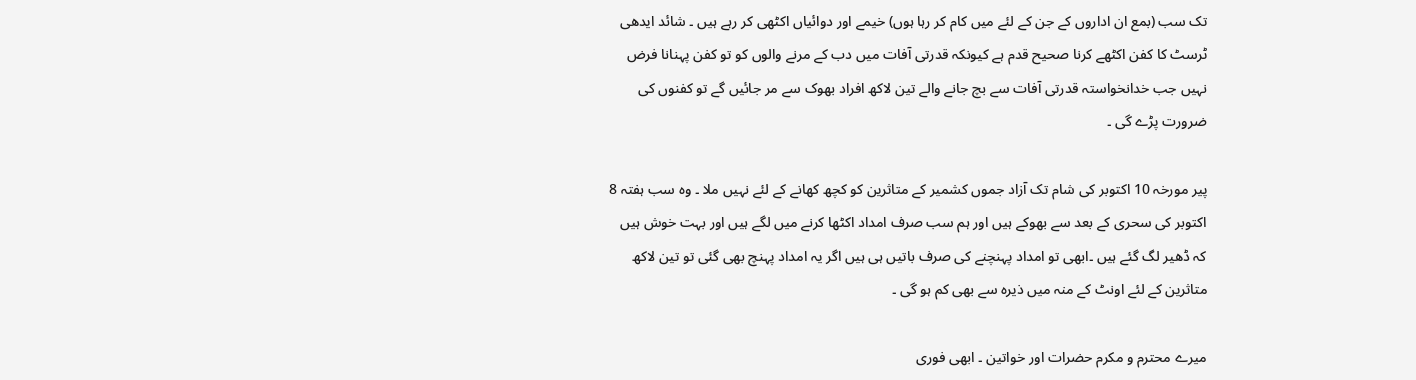تک سب (بمع ان اداروں کے جن کے لئے میں کام کر رہا ہوں) خیمے اور دوائیاں اکٹھی کر رہے ہیں ۔ شائد ایدھی ٹرسٹ کا کفن اکٹھے کرنا صحیح قدم ہے کیونکہ قدرتی آفات میں دب کے مرنے والوں کو تو کفن پہنانا فرض نہیں جب خدانخواستہ قدرتی آفات سے بچ جانے والے تین لاکھ افراد بھوک سے مر جائیں گے تو کفنوں کی ضرورت پڑے گی ۔

پیر مورخہ 10 اکتوبر کی شام تک آزاد جموں کشمیر کے متاثرین کو کچھ کھانے کے لئے نہیں ملا ۔ وہ سب ہفتہ 8 اکتوبر کی سحری کے بعد سے بھوکے ہیں اور ہم سب صرف امداد اکٹھا کرنے میں لگے ہیں اور بہت خوش ہیں کہ ڈھیر لگ گئے ہیں ۔ابھی تو امداد پہنچنے کی صرف باتیں ہی ہیں اگر یہ امداد پہنچ بھی گئی تو تین لاکھ متاثرین کے لئے اونٹ کے منہ میں ذیرہ سے بھی کم ہو گی ۔

میرے محترم و مکرم حضرات اور خواتین ۔ ابھی فوری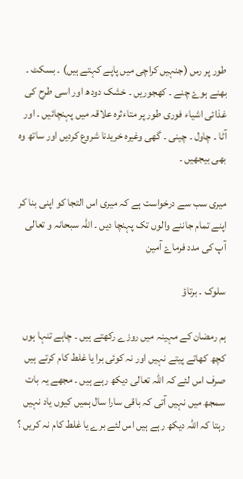طور پر رس (جنہیں کراچی میں پاپے کہتے ہیں) ۔ بسکٹ ۔ بھنے ہوۓ چنے ۔ کھجوریں ۔ خشک دودھ اور اسی طرح کی غذائی اشیاء فوری طور پر متاءثرہ علاقہ میں پہنچائیں ۔ اور آٹا ۔ چاول ۔ چینی ۔ گھی وغیرہ خریدنا شروع کردیں اور ساتھ وہ بھی بیجھیں ۔

میری سب سے درخواست ہے کہ میری اس التجا کو اپنی بنا کر اپنے تمام جاننے والوں تک پہنچا دیں ۔ اللہ سبحانہ و تعالی آپ کی مدد فرماۓ آمین

سلوک ۔ برتاؤ

ہم رمضان کے مہینہ میں روزے رکھتے ہیں ۔ چاہے تنہا ہوں کچھ کھاتے پیتے نہیں اور نہ کوئی برا یا غلط کام کرتے ہیں صرف اس لئے کہ اللہ تعالی دیکھ رہے ہیں ۔ مجھے یہ بات سمجھ میں نہیں آتی کہ باقی سارا سال ہمیں کیوں یاد نہیں رہتا کہ اللہ دیکھ رہے ہیں اس لئے برے یا غلط کام نہ کریں ؟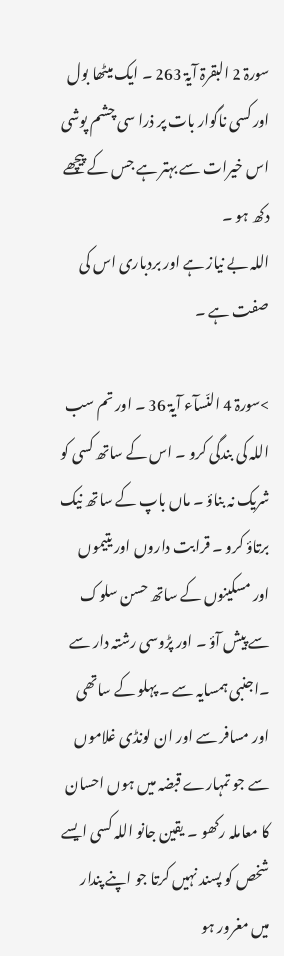سورۃ 2 البقرۃ آیۃ 263 ۔ ایک میٹھا بول اور کسی ناگوار بات پر ذرا سی چشم پوشی اس خیرات سے بہتر ہے جس کے پیچھے دکھ ہو ۔
اللہ بے نیاز ہے اور بردباری اس کی صفت ہے ۔

>سورۃ 4 النّسآء آیۃ 36 ۔ اور تم سب اللہ کی بندگی کرو ۔ اس کے ساتھ کسی کو شریک نہ بناؤ ۔ ماں باپ کے ساتھ نیک برتاؤ کرو ۔ قرابت داروں اور یتیموں اور مسکینوں کے ساتھ حسن سلوک سے پیش آؤ ۔ اور پڑوسی رشتہ دار سے ۔اجنبی ہمسایہ سے ۔ پہلو کے ساتھی اور مسافر سے اور ان لونڈی غلاموں سے جو تمہارے قبضہ میں ہوں احسان کا معاملہ رکھو ۔ یقین جانو اللہ کسی ایسے شخص کو پسند نہیں کرتا جو اپنے پندار میں مغرور ہو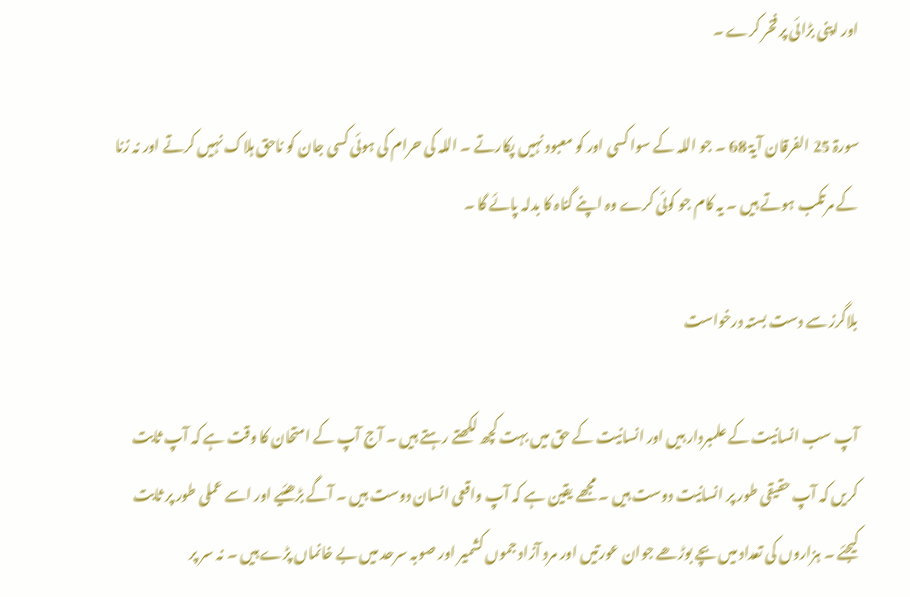اور اپنی بڑائی پر فخر کرے ۔

سورۃ 25 الفرقان آیۃ 68 ۔ جو اللہ کے سوا کسی اور کو معبود نہیں پکارتے ۔ اللہ کی حرام کی ہوئی کسی جان کو ناحق ہلاک نہیں کرتے اور نہ زنا کے مرتکب ہوتے ہیں ۔ یہ کام جو کوئی کرے وہ اپنے گناہ کا بدلہ پائے گا ۔

بلاگرز سے دست بستہ درخواست

آپ سب انسانیت کے علمبردار ہیں اور انسانیت کے حق میں بہت کچھ لکھتے رہتے ہیں ۔ آج آپ کے امتحان کا وقت ہے کہ آپ ثابت کریں کہ آپ حقیقی طور پر انسانیت دوست ہیں ۔ مجھے یقین ہے کہ آپ واقعی انسان دوست ہیں ۔ آگے بڑھئیے اور اسے عملی طور پر ثابت کیجئے ۔ ہزاروں کی تعداد میں بچے بوڑھے جوان عورتیں اور مرد آزاد جموں کشمیر اور صوبہ سرحد میں بے خانماں پڑے ہیں ۔ نہ سر پر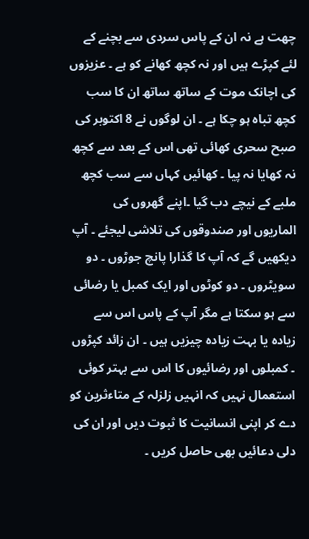چھت ہے نہ ان کے پاس سردی سے بچنے کے لئے کپڑے ہیں اور نہ کچھ کھانے کو ہے ۔ عزیزوں کی اچانک موت کے ساتھ ساتھ ان کا سب کچھ تباہ ہو چکا ہے ۔ ان لوگوں نے 8 اکتوبر کی صبح سحری کھائی تھی اس کے بعد سے کچھ نہ کھایا نہ پیا ۔ کھائیں کہاں سے سب کچھ ملبے کے نیچے دب گیا ۔اپنے گھروں کی الماریوں اور صندوقوں کی تلاشی لیجئے ۔ آپ دیکھیں گے کہ آپ کا گذارا پانچ جوڑوں ۔ دو سویٹروں ۔ دو کوٹوں اور ایک کمبل یا رضائی سے ہو سکتا ہے مگر آپ کے پاس اس سے زیادہ یا بہت زیادہ چیزیں ہیں ۔ ان زائد کپڑوں ۔ کمبلوں اور رضائیوں کا اس سے بہتر کوئی استعمال نہیں کہ انہیں زلزلہ کے متاءثرین کو دے کر اپنی انسانیت کا ثبوت دیں اور ان کی دلی دعائیں بھی حاصل کریں ۔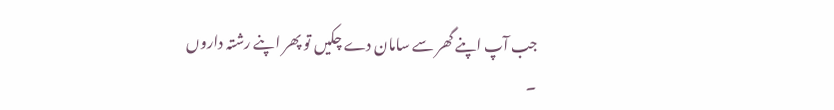جب آپ اپنے گھر سے سامان دے چکیں تو پھر اپنے رشتہ داروں ۔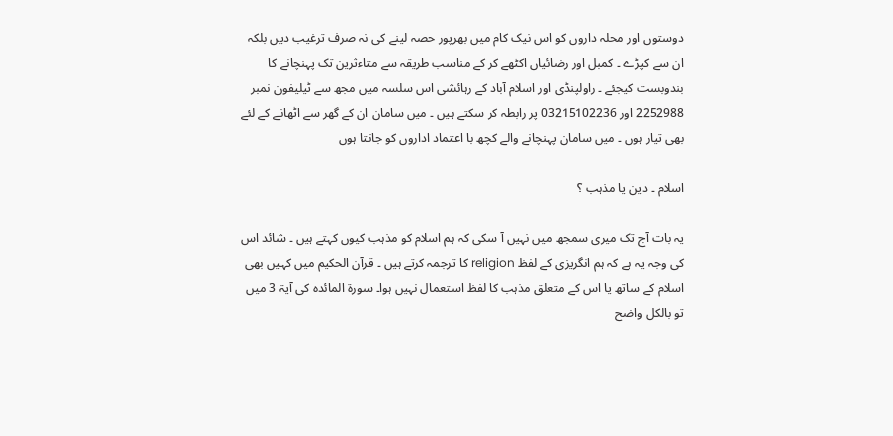دوستوں اور محلہ داروں کو اس نیک کام میں بھرپور حصہ لینے کی نہ صرف ترغیب دیں بلکہ ان سے کپڑے ۔ کمبل اور رضائیاں اکٹھے کر کے مناسب طریقہ سے متاءثرین تک پہنچانے کا بندوبست کیجئے ۔ راولپنڈی اور اسلام آباد کے رہائشی اس سلسہ میں مجھ سے ٹیلیفون نمبر 2252988 اور 03215102236 پر رابطہ کر سکتے ہیں ۔ میں سامان ان کے گھر سے اٹھانے کے لئے بھی تیار ہوں ۔ میں سامان پہنچانے والے کچھ با اعتماد اداروں کو جانتا ہوں

اسلام ۔ دین یا مذہب ؟

یہ بات آج تک میری سمجھ میں نہیں آ سکی کہ ہم اسلام کو مذہب کیوں کہتے ہیں ۔ شائد اس کی وجہ یہ ہے کہ ہم انگریزی کے لفظ religion کا ترجمہ کرتے ہیں ۔ قرآن الحکیم میں کہیں بھی اسلام کے ساتھ یا اس کے متعلق مذہب کا لفظ استعمال نہیں ہوا۔ سورۃ المائدہ کی آیۃ 3 میں تو بالکل واضح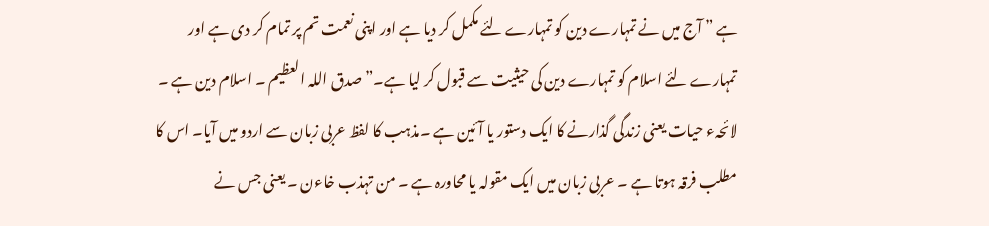ہے ” آج میں نے تمہارے دین کو تمہارے لئے مکمل کر دیا ہے اور اپنی نعمت تم پر تمام کر دی ہے اور تمہارے لئے اسلام کو تمہارے دین کی حیثیت سے قبول کر لیا ہے۔” صدق اللہ العظیم ۔ اسلام دین ہے ۔ لائحہء حیات یعنی زندگی گذارنے کا ایک دستور یا آئین ہے ۔مذہب کا لفظ عربی زبان سے اردو میں آیا۔ اس کا مطلب فرقہ ہوتا ہے ۔ عربی زبان میں ایک مقولہ یا محاورہ ہے ۔ من تہذب خاءن ۔ یعنی جس نے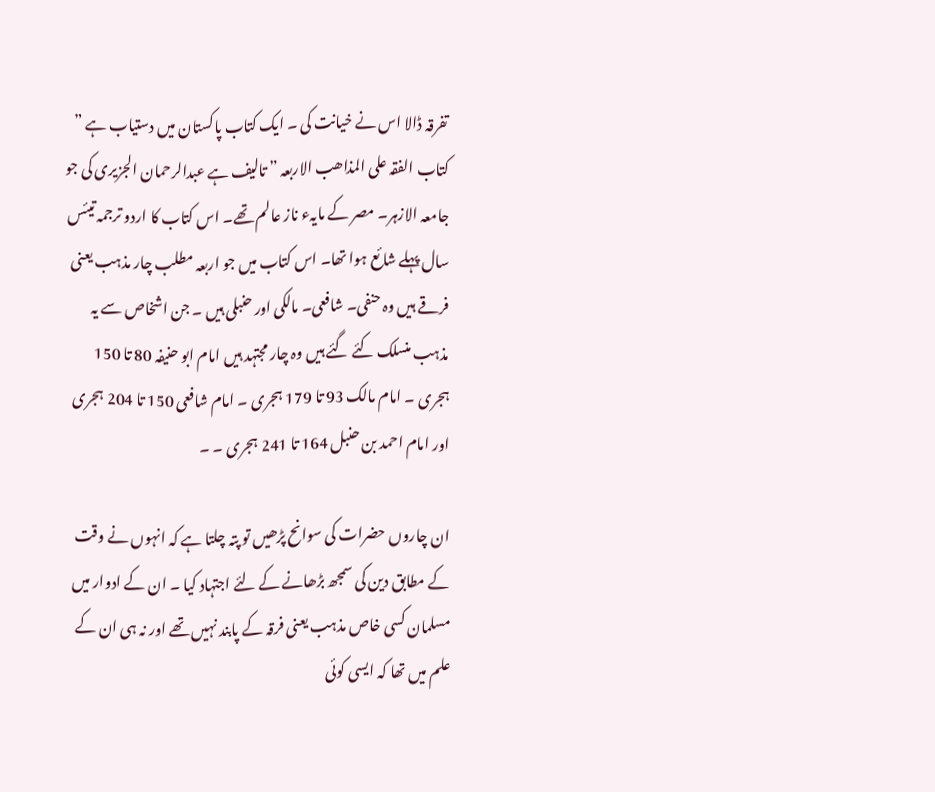تفرقہ ڈالا اس نے خیانت کی ۔ ایک کتاب پاکستان میں دستیاب ہے ” کتاب الفقہ علی المذاھب الاربعہ ” تالیف ہے عبدالرحمان الجزیری کی جو جامعہ الازہر۔ مصر کے مایہء ناز عالم تھے۔ اس کتاب کا اردو ترجمہ تیئس سال پہلے شائع ہوا تھا۔ اس کتاب میں جو اربعہ مطلب چار مذہب یعنی فرقے ہیں وہ حنفی۔ شافعی۔ مالکی اور حنبلی ہیں ۔ جن اشخاص سے یہ مذہب منسلک کئے گئے ہیں وہ چار مجتہد ہیں امام ابو حنیفہ 80 تا 150 ہجری ۔ امام مالک 93 تا 179 ہجری ۔ امام شافعی 150 تا 204 ہجری اور امام احمد بن حنبل 164 تا 241 ہجری ۔ ۔

ان چاروں حضرات کی سوانح پڑھیں تو پتہ چلتا ہے کہ انہوں نے وقت کے مطابق دین کی سمجھ بڑھانے کے لئے اجتہاد کیا ۔ ان کے ادوار میں مسلمان کسی خاص مذہب یعنی فرقہ کے پابند نہیں تھے اور نہ ہی ان کے علم میں تھا کہ ایسی کوئی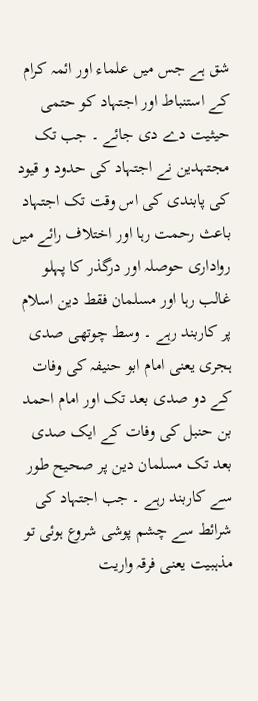شق ہے جس میں علماء اور ائمہ کرام کے استنباط اور اجتہاد کو حتمی حیثیت دے دی جائے ۔ جب تک مجتہدین نے اجتہاد کی حدود و قیود کی پابندی کی اس وقت تک اجتہاد باعث رحمت رہا اور اختلاف رائے میں رواداری حوصلہ اور درگذر کا پہلو غالب رہا اور مسلمان فقط دین اسلام پر کاربند رہے ۔ وسط چوتھی صدی ہجری یعنی امام ابو حنیفہ کی وفات کے دو صدی بعد تک اور امام احمد بن حنبل کی وفات کے ایک صدی بعد تک مسلمان دین پر صحیح طور سے کاربند رہے ۔ جب اجتہاد کی شرائط سے چشم پوشی شروع ہوئی تو مذہبیت یعنی فرقہ واریت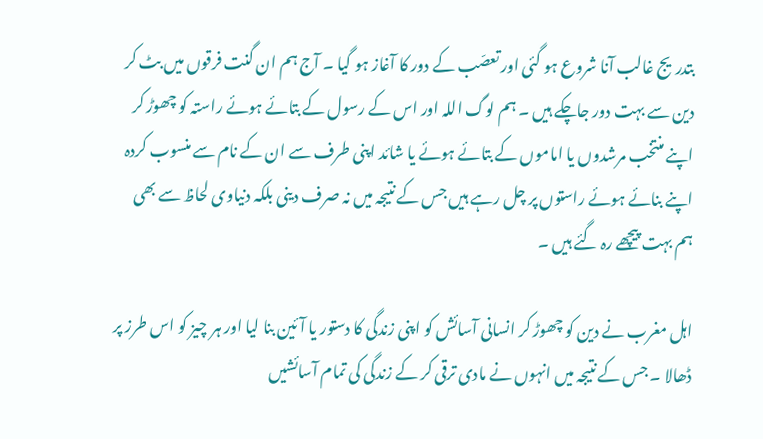بتدریج غالب آنا شروع ہو گئی اور تعصّب کے دور کا آغاز ہو گیا ۔ آج ہم ان گنت فرقوں میں بٹ کر دین سے بہت دور جاچکے ہیں ۔ ہم لوگ اللہ اور اس کے رسول کے بتائے ہوئے راستہ کو چھوڑ کر اپنے منتخب مرشدوں یا اماموں کے بتائے ہوئے یا شائد اپنی طرف سے ان کے نام سے منسوب کردہ اپنے بنائے ہوئے راستوں پر چل رہے ہیں جس کے نتیجہ میں نہ صرف دینی بلکہ دنیاوی لحاظ سے بھی ہم بہت پیچھے رہ گئے ہیں ۔

اہل مغرب نے دین کو چھوڑ کر انسانی آسائش کو اپنی زندگی کا دستور یا آئین بنا لیا اور ہر چیز کو اس طرز پر ڈھالا ۔ جس کے نتیجہ میں انہوں نے مادی ترقی کر کے زندگی کی تمام آسائشیں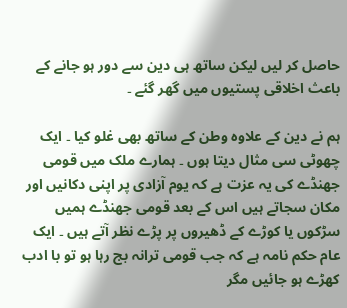حاصل کر لیں لیکن ساتھ ہی دین سے دور ہو جانے کے باعث اخلاقی پستیوں میں گھر گئے ۔

ہم نے دین کے علاوہ وطن کے ساتھ بھی غلو کیا ۔ ایک چھوٹی سی مثال دیتا ہوں ۔ ہمارے ملک میں قومی جھنڈے کی یہ عزت ہے کہ یوم آزادی پر اپنی دکانیں اور مکان سجاتے ہیں اس کے بعد قومی جھنڈے ہمیں سڑکوں یا کوڑے کے ڈھیروں پر پڑے نظر آتے ہیں ۔ ایک عام حکم نامہ ہے کہ جب قومی ترانہ بج رہا ہو تو با ادب کھڑے ہو جائیں مگر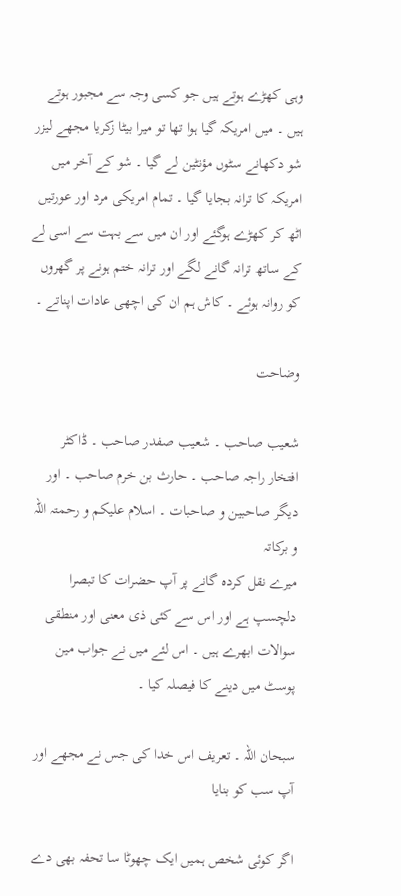وہی کھڑے ہوتے ہیں جو کسی وجہ سے مجبور ہوتے ہیں ۔ میں امریکہ گیا ہوا تھا تو میرا بیٹا زکریا مجھے لیزر شو دکھانے سٹوں مؤنٹین لے گیا ۔ شو کے آخر میں امریکہ کا ترانہ بجایا گیا ۔ تمام امریکی مرد اور عورتیں اٹھ کر کھڑے ہوگئے اور ان میں سے بہت سے اسی لے کے ساتھ ترانہ گانے لگے اور ترانہ ختم ہونے پر گھروں کو روانہ ہوئے ۔ کاش ہم ان کی اچھی عادات اپناتے ۔

وضاحت

شعیب صاحب ۔ شعیب صفدر صاحب ۔ ڈاکٹر افتخار راجہ صاحب ۔ حارث بن خرم صاحب ۔ اور دیگر صاحبین و صاحبات ۔ اسلام علیکم و رحمتہ اللہ و برکاتہ
میرے نقل کردہ گانے پر آپ حضرات کا تبصرا دلچسپ ہے اور اس سے کئی ذی معنی اور منطقی سوالات ابھرے ہیں ۔ اس لئے میں نے جواب مین پوسٹ میں دینے کا فیصلہ کیا ۔

سبحان اللہ ۔ تعریف اس خدا کی جس نے مجھے اور آپ سب کو بنایا

اگر کوئی شخص ہمیں ایک چھوٹا سا تحفہ بھی دے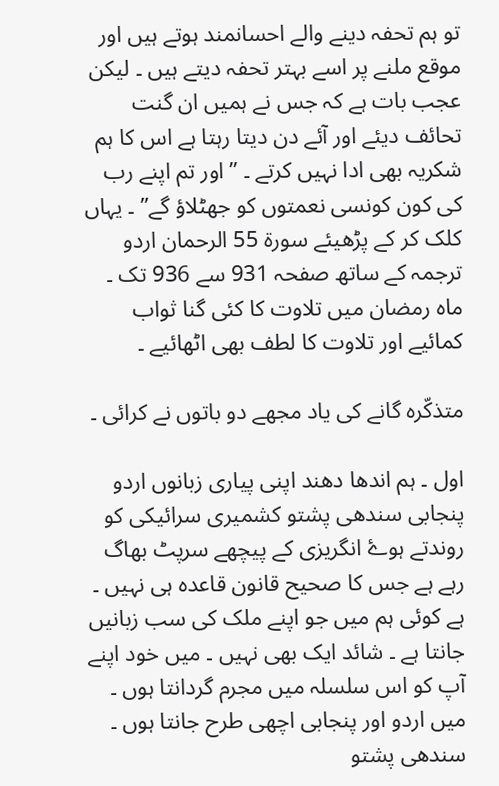تو ہم تحفہ دینے والے احسانمند ہوتے ہیں اور موقع ملنے پر اسے بہتر تحفہ دیتے ہیں ۔ لیکن عجب بات ہے کہ جس نے ہمیں ان گنت تحائف دیئے اور آئے دن دیتا رہتا ہے اس کا ہم شکریہ بھی ادا نہیں کرتے ۔ ” اور تم اپنے رب کی کون کونسی نعمتوں کو جھٹلاؤ گے” ۔ یہاں کلک کر کے پڑھیئے سورۃ 55 الرحمان اردو ترجمہ کے ساتھ صفحہ 931 سے 936 تک ۔ ماہ رمضان میں تلاوت کا کئی گنا ثواب کمائیے اور تلاوت کا لطف بھی اٹھائیے ۔

متذکّرہ گانے کی یاد مجھے دو باتوں نے کرائی ۔

اول ۔ ہم اندھا دھند اپنی پیاری زبانوں اردو پنجابی سندھی پشتو کشمیری سرائیکی کو روندتے ہوۓ انگریزی کے پیچھے سرپٹ بھاگ رہے ہے جس کا صحیح قانون قاعدہ ہی نہیں ۔ ہے کوئی ہم میں جو اپنے ملک کی سب زبانیں جانتا ہے ۔ شائد ایک بھی نہیں ۔ میں خود اپنے آپ کو اس سلسلہ میں مجرم گردانتا ہوں ۔ میں اردو اور پنجابی اچھی طرح جانتا ہوں ۔ سندھی پشتو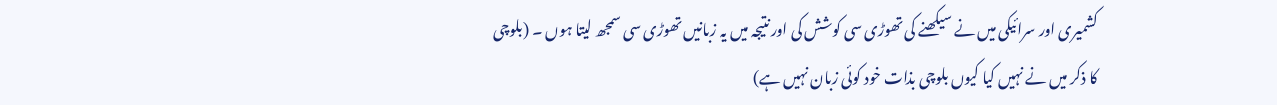کشمیری اور سرائیکی میں نے سیکھنے کی تھوڑی سی کوشش کی اور نتیجہ میں یہ زبانیں تھوڑی سی سمجھ لیتا ہوں ۔ (بلوچی کا ذکر میں نے نہیں کیا کیوں بلوچی بذات خود کوئی زبان نہیں ہے)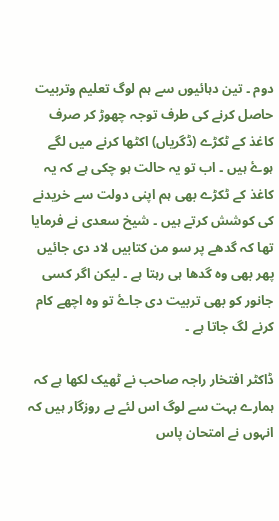دوم ۔ تین دہائیوں سے ہم لوگ تعلیم وتربیت حاصل کرنے کی طرف توجہ چھوڑ کر صرف کاغذ کے ٹکڑے (ڈگریاں) اکٹھا کرنے میں لگے ہوۓ ہیں ۔ اب تو یہ حالت ہو چکی ہے کہ یہ کاغذ کے ٹکڑے بھی ہم اپنی دولت سے خریدنے کی کوشش کرتے ہیں ۔ شیخ سعدی نے فرمایا تھا کہ گدھے پر سو من کتابیں لاد دی جائیں پھر بھی وہ گدھا ہی رہتا ہے ۔ لیکن اگر کسی جانور کو بھی تربیت دی جاۓ تو وہ اچھے کام کرنے لگ جاتا ہے ۔

ڈاکٹر افتخار راجہ صاحب نے ٹھیک لکھا ہے کہ ہمارے بہت سے لوگ اس لئے بے روزگار ہیں کہ انہوں نے امتحان پاس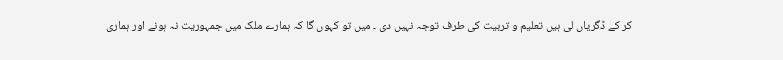کر کے ڈگریاں لی ہیں تعلیم و تربیت کی طرف توجہ نہیں دی ۔ میں تو کہوں گا کہ ہمارے ملک میں جمہوریت نہ ہونے اور ہماری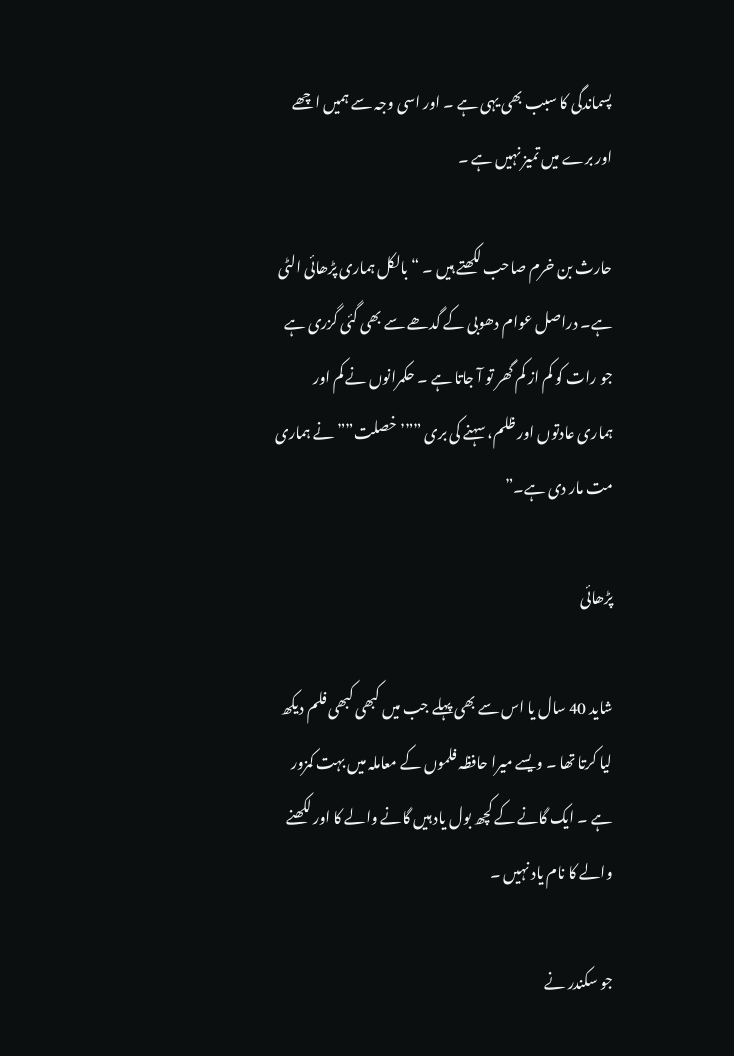پسماندگی کا سبب بھی یہی ہے ۔ اور اسی وجہ سے ہمیں اچھے اور برے میں تمیز نہیں ہے ۔

حارث بن خرم صاحب لکھتے ہیں ۔ “بالکل ہماری پڑھائی الٹی ہے۔ دراصل عوام دھوبی کے گدھے سے بھی گئی گزری ہے جو رات کو کم از کم گھر تو آ جاتا ہے ۔ حکمرانوں نے کم اور ہماری عادتوں اور ظلم، سہنے کی بری ””’خصلت”” نے ہماری مت مار دی ہے۔”

پڑھائی

شاید 40 سال یا اس سے بھی پہلے جب میں کبھی کبھی فلم دیکھ لیا کرتا تھا ۔ ویسے میرا حافظہ فلموں کے معاملہ میں بہت کمزور ہے ۔ ایک گانے کے کچھ بول یاد ہیں گانے والے کا اور لکھنے والے کا نام یاد نہیں ۔

جو سکندر نے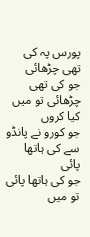پورس پہ کی تھی چڑھائی
جو کی تھی چڑھائی تو میں کیا کروں
جو کورو نے پانڈو سے کی ہاتھا پائی
جو کی ہاتھا پائی تو میں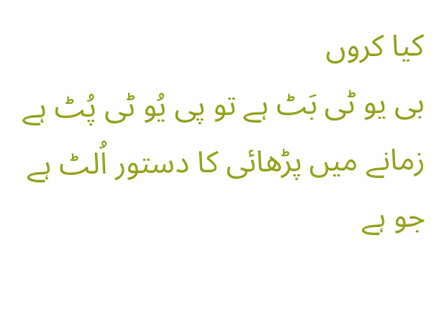کیا کروں
بی یو ٹی بَٹ ہے تو پی یُو ٹی پُٹ ہے
زمانے میں پڑھائی کا دستور اُلٹ ہے
جو ہے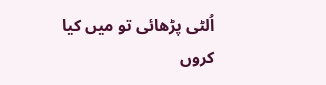اُلٹی پڑھائی تو میں کیا کروں